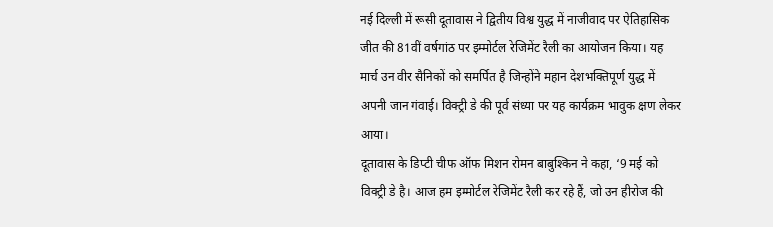नई दिल्ली में रूसी दूतावास ने द्वितीय विश्व युद्ध में नाजीवाद पर ऐतिहासिक जीत की 81वीं वर्षगांठ पर इम्मोर्टल रेजिमेंट रैली का आयोजन किया। यह मार्च उन वीर सैनिकों को समर्पित है जिन्होंने महान देशभक्तिपूर्ण युद्ध में अपनी जान गंवाई। विक्ट्री डे की पूर्व संध्या पर यह कार्यक्रम भावुक क्षण लेकर आया।
दूतावास के डिप्टी चीफ ऑफ मिशन रोमन बाबुश्किन ने कहा, ‘9 मई को विक्ट्री डे है। आज हम इम्मोर्टल रेजिमेंट रैली कर रहे हैं, जो उन हीरोज की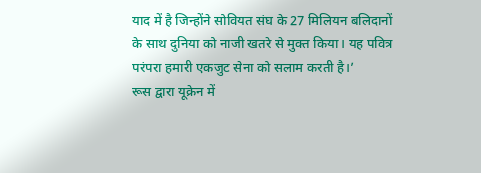याद में है जिन्होंने सोवियत संघ के 27 मिलियन बलिदानों के साथ दुनिया को नाजी खतरे से मुक्त किया। यह पवित्र परंपरा हमारी एकजुट सेना को सलाम करती है।’
रूस द्वारा यूक्रेन में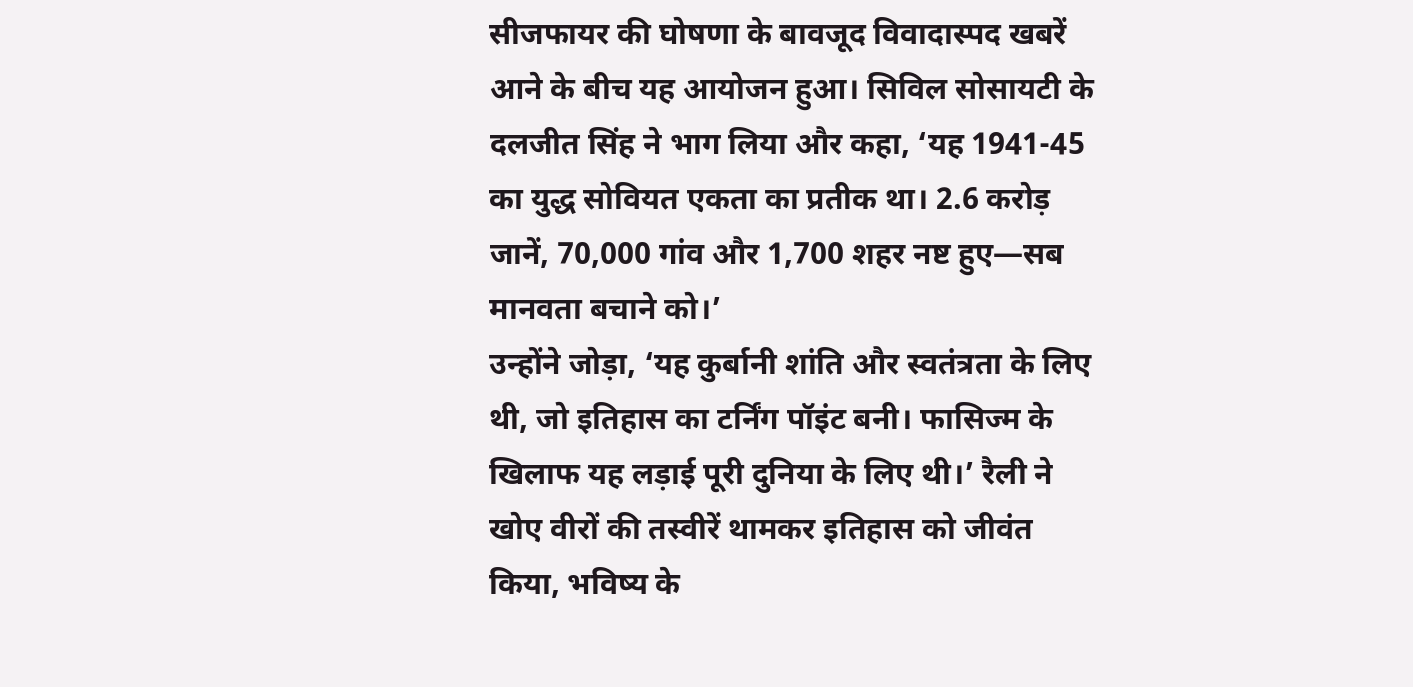सीजफायर की घोषणा के बावजूद विवादास्पद खबरें आने के बीच यह आयोजन हुआ। सिविल सोसायटी के दलजीत सिंह ने भाग लिया और कहा, ‘यह 1941-45 का युद्ध सोवियत एकता का प्रतीक था। 2.6 करोड़ जानें, 70,000 गांव और 1,700 शहर नष्ट हुए—सब मानवता बचाने को।’
उन्होंने जोड़ा, ‘यह कुर्बानी शांति और स्वतंत्रता के लिए थी, जो इतिहास का टर्निंग पॉइंट बनी। फासिज्म के खिलाफ यह लड़ाई पूरी दुनिया के लिए थी।’ रैली ने खोए वीरों की तस्वीरें थामकर इतिहास को जीवंत किया, भविष्य के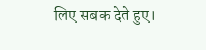लिए सबक देते हुए।